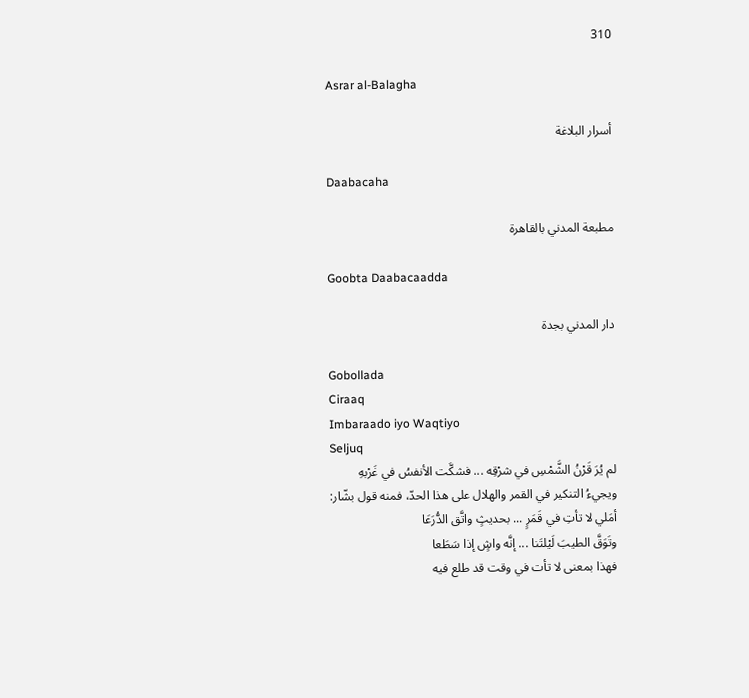310

Asrar al-Balagha

أسرار البلاغة

Daabacaha

مطبعة المدني بالقاهرة

Goobta Daabacaadda

دار المدني بجدة

Gobollada
Ciraaq
Imbaraado iyo Waqtiyo
Seljuq
لم يُرَ قَرْنُ الشَّمْسِ في شرْقِه ... فشكَّت الأنفسُ في غَرْبهِ
ويجيءُ التنكير في القمر والهلال على هذا الحدّ، فمنه قول بشّار:
أمَلي لا تأتِ في قَمَرٍ ... بحديثٍ واتَّق الدُّرَعَا
وتَوَقَّ الطيبَ لَيْلتَنا ... إنَّه واشٍ إذا سَطَعا
فهذا بمعنى لا تأت في وقت قد طلع فيه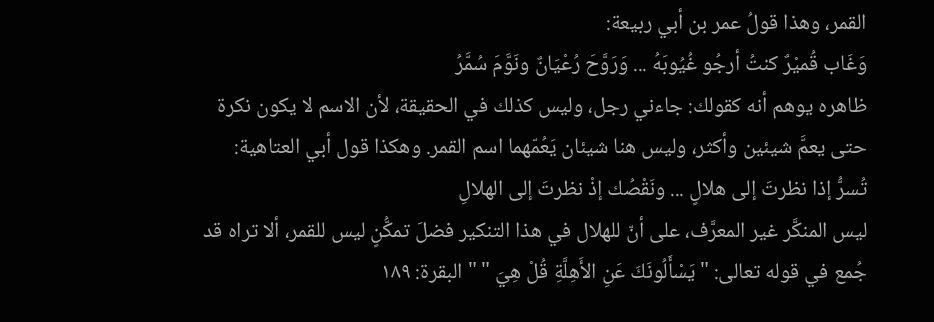القمر، وهذا قولُ عمر بن أبي ربيعة:
وَغَاب قُميْرٌ كنتُ أرجُو غُيُوبَهُ ... وَرَوَّحَ رُعْيَانٌ ونَوَّمَ سُمَّرُ
ظاهره يوهم أنه كقولك: جاءني رجل، وليس كذلك في الحقيقة، لأن الاسم لا يكون نكرة حتى يعمَّ شيئين وأكثر، وليس هنا شيئان يَعُمّهما اسم القمر. وهكذا قول أبي العتاهية:
تُسرُّ إذا نظرتَ إلى هلالٍ ... ونَقْصُك إذْ نظرتَ إلى الهلالِ
ليس المنكَّر غير المعرَّف، على أنّ للهلال في هذا التنكير فضلَ تمكُّنٍ ليس للقمر، ألا تراه قد جُمع في قوله تعالى: " يَسْأَلُونَكَ عَنِ الأَهِلَّةِ قُلْ هِيَ " " البقرة: ١٨٩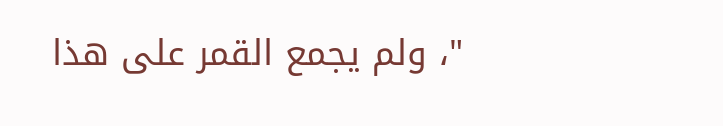"، ولم يجمع القمر على هذا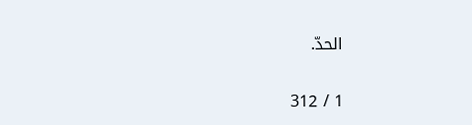الحدّ.

1 / 312